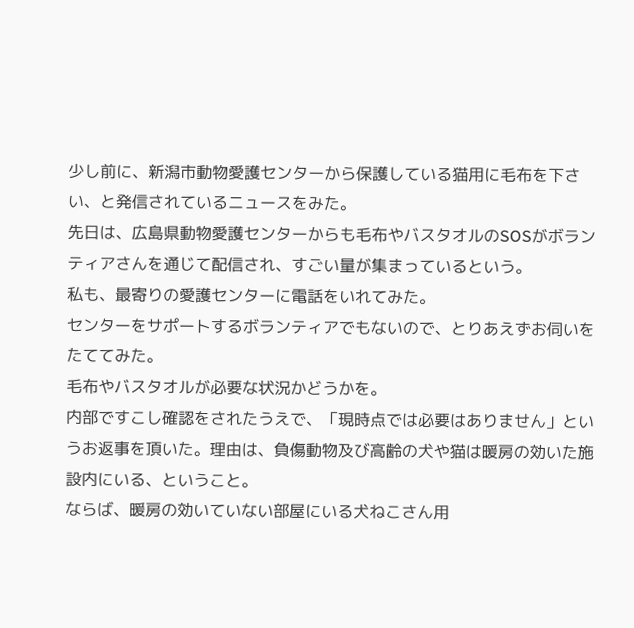少し前に、新潟市動物愛護センターから保護している猫用に毛布を下さい、と発信されているニュースをみた。
先日は、広島県動物愛護センターからも毛布やバスタオルのSOSがボランティアさんを通じて配信され、すごい量が集まっているという。
私も、最寄りの愛護センターに電話をいれてみた。
センターをサポートするボランティアでもないので、とりあえずお伺いをたててみた。
毛布やバスタオルが必要な状況かどうかを。
内部ですこし確認をされたうえで、「現時点では必要はありません」というお返事を頂いた。理由は、負傷動物及び高齢の犬や猫は暖房の効いた施設内にいる、ということ。
ならば、暖房の効いていない部屋にいる犬ねこさん用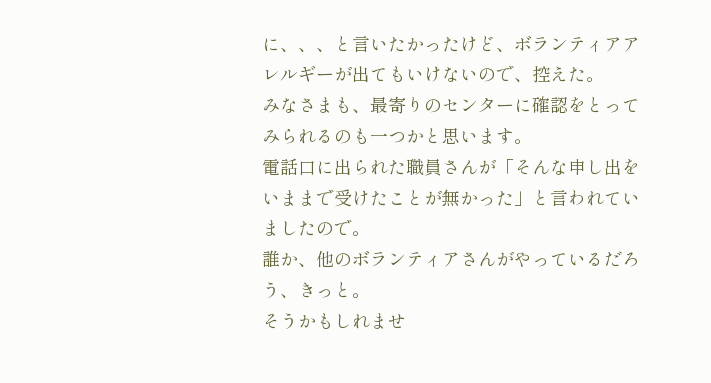に、、、と言いたかったけど、ボランティアアレルギーが出てもいけないので、控えた。
みなさまも、最寄りのセンターに確認をとってみられるのも一つかと思います。
電話口に出られた職員さんが「そんな申し出をいままで受けたことが無かった」と言われていましたので。
誰か、他のボランティアさんがやっているだろう、きっと。
そうかもしれませ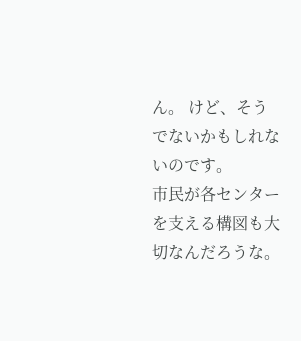ん。 けど、そうでないかもしれないのです。
市民が各センターを支える構図も大切なんだろうな。